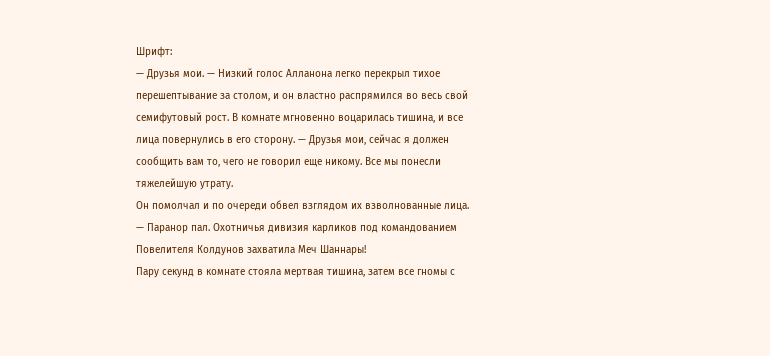Шрифт:
— Друзья мои. — Низкий голос Алланона легко перекрыл тихое перешептывание за столом, и он властно распрямился во весь свой семифутовый рост. В комнате мгновенно воцарилась тишина, и все лица повернулись в его сторону. — Друзья мои, сейчас я должен сообщить вам то, чего не говорил еще никому. Все мы понесли тяжелейшую утрату.
Он помолчал и по очереди обвел взглядом их взволнованные лица.
— Паранор пал. Охотничья дивизия карликов под командованием Повелителя Колдунов захватила Меч Шаннары!
Пару секунд в комнате стояла мертвая тишина, затем все гномы с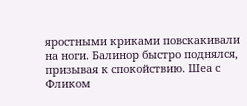яростными криками повскакивали на ноги. Балинор быстро поднялся, призывая к спокойствию. Шеа с Фликом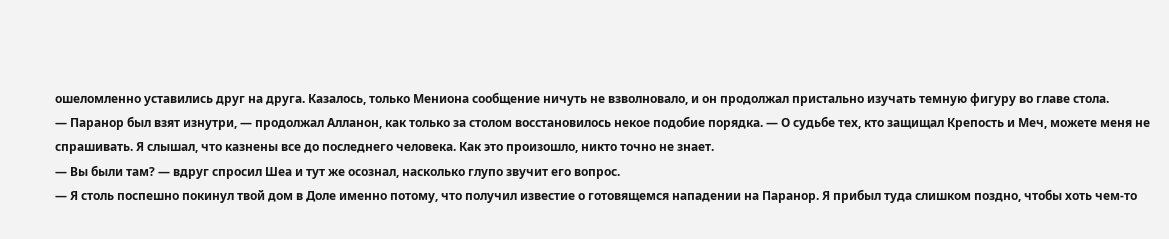ошеломленно уставились друг на друга. Казалось, только Мениона сообщение ничуть не взволновало, и он продолжал пристально изучать темную фигуру во главе стола.
— Паранор был взят изнутри, — продолжал Алланон, как только за столом восстановилось некое подобие порядка. — О судьбе тех, кто защищал Крепость и Меч, можете меня не спрашивать. Я слышал, что казнены все до последнего человека. Как это произошло, никто точно не знает.
— Вы были там? — вдруг спросил Шеа и тут же осознал, насколько глупо звучит его вопрос.
— Я столь поспешно покинул твой дом в Доле именно потому, что получил известие о готовящемся нападении на Паранор. Я прибыл туда слишком поздно, чтобы хоть чем-то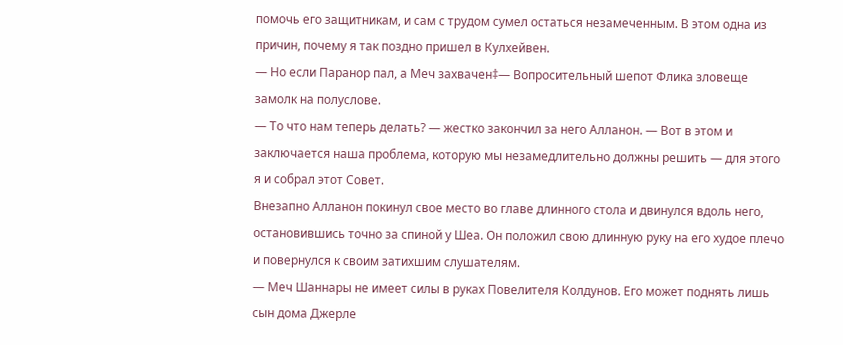помочь его защитникам, и сам с трудом сумел остаться незамеченным. В этом одна из причин, почему я так поздно пришел в Кулхейвен.
— Но если Паранор пал, а Меч захвачен‡— Вопросительный шепот Флика зловеще замолк на полуслове.
— То что нам теперь делать? — жестко закончил за него Алланон. — Вот в этом и заключается наша проблема, которую мы незамедлительно должны решить — для этого я и собрал этот Совет.
Внезапно Алланон покинул свое место во главе длинного стола и двинулся вдоль него, остановившись точно за спиной у Шеа. Он положил свою длинную руку на его худое плечо и повернулся к своим затихшим слушателям.
— Меч Шаннары не имеет силы в руках Повелителя Колдунов. Его может поднять лишь сын дома Джерле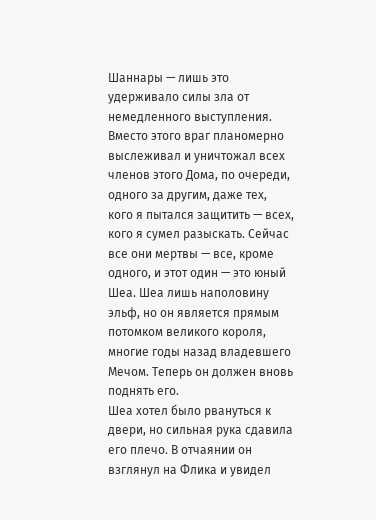Шаннары — лишь это удерживало силы зла от немедленного выступления. Вместо этого враг планомерно выслеживал и уничтожал всех членов этого Дома, по очереди, одного за другим, даже тех, кого я пытался защитить — всех, кого я сумел разыскать. Сейчас все они мертвы — все, кроме одного, и этот один — это юный Шеа. Шеа лишь наполовину эльф, но он является прямым потомком великого короля, многие годы назад владевшего Мечом. Теперь он должен вновь поднять его.
Шеа хотел было рвануться к двери, но сильная рука сдавила его плечо. В отчаянии он взглянул на Флика и увидел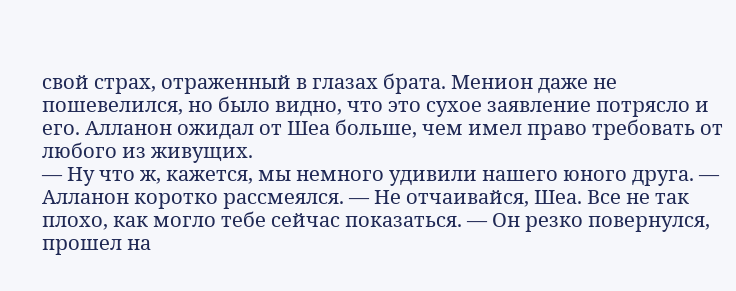свой страх, отраженный в глазах брата. Менион даже не пошевелился, но было видно, что это сухое заявление потрясло и его. Алланон ожидал от Шеа больше, чем имел право требовать от любого из живущих.
— Ну что ж, кажется, мы немного удивили нашего юного друга. — Алланон коротко рассмеялся. — Не отчаивайся, Шеа. Все не так плохо, как могло тебе сейчас показаться. — Он резко повернулся, прошел на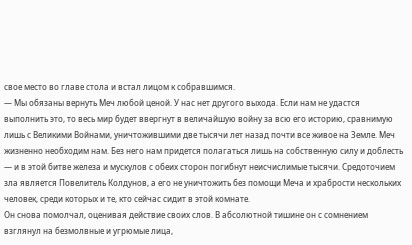свое место во главе стола и встал лицом к собравшимся.
— Мы обязаны вернуть Меч любой ценой. У нас нет другого выхода. Если нам не удастся выполнить это, то весь мир будет ввергнут в величайшую войну за всю его историю, сравнимую лишь с Великими Войнами, уничтожившими две тысячи лет назад почти все живое на Земле. Меч жизненно необходим нам. Без него нам придется полагаться лишь на собственную силу и доблесть — и в этой битве железа и мускулов с обеих сторон погибнут неисчислимые тысячи. Средоточием зла является Повелитель Колдунов, а его не уничтожить без помощи Меча и храбрости нескольких человек, среди которых и те, кто сейчас сидит в этой комнате.
Он снова помолчал, оценивая действие своих слов. В абсолютной тишине он с сомнением взглянул на безмолвные и угрюмые лица,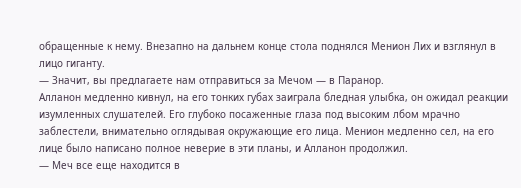обращенные к нему. Внезапно на дальнем конце стола поднялся Менион Лих и взглянул в лицо гиганту.
— Значит, вы предлагаете нам отправиться за Мечом — в Паранор.
Алланон медленно кивнул, на его тонких губах заиграла бледная улыбка, он ожидал реакции изумленных слушателей. Его глубоко посаженные глаза под высоким лбом мрачно заблестели, внимательно оглядывая окружающие его лица. Менион медленно сел, на его лице было написано полное неверие в эти планы, и Алланон продолжил.
— Меч все еще находится в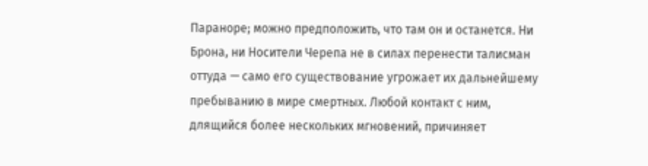Параноре; можно предположить, что там он и останется. Ни Брона, ни Носители Черепа не в силах перенести талисман оттуда — само его существование угрожает их дальнейшему пребыванию в мире смертных. Любой контакт с ним, длящийся более нескольких мгновений, причиняет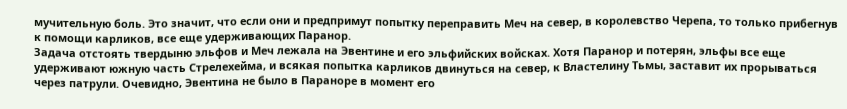мучительную боль. Это значит, что если они и предпримут попытку переправить Меч на север, в королевство Черепа, то только прибегнув к помощи карликов, все еще удерживающих Паранор.
Задача отстоять твердыню эльфов и Меч лежала на Эвентине и его эльфийских войсках. Хотя Паранор и потерян, эльфы все еще удерживают южную часть Стрелехейма, и всякая попытка карликов двинуться на север, к Властелину Тьмы, заставит их прорываться через патрули. Очевидно, Эвентина не было в Параноре в момент его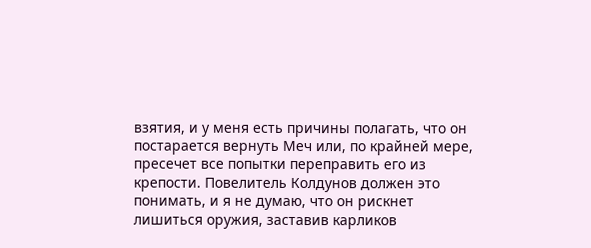взятия, и у меня есть причины полагать, что он постарается вернуть Меч или, по крайней мере, пресечет все попытки переправить его из крепости. Повелитель Колдунов должен это понимать, и я не думаю, что он рискнет лишиться оружия, заставив карликов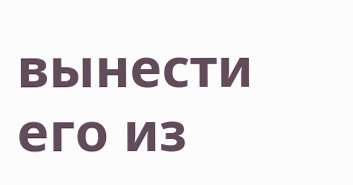вынести его из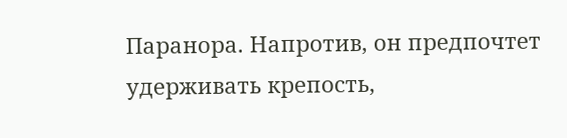Паранора. Напротив, он предпочтет удерживать крепость,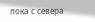пока с севера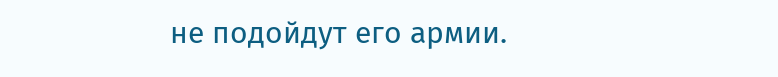не подойдут его армии.